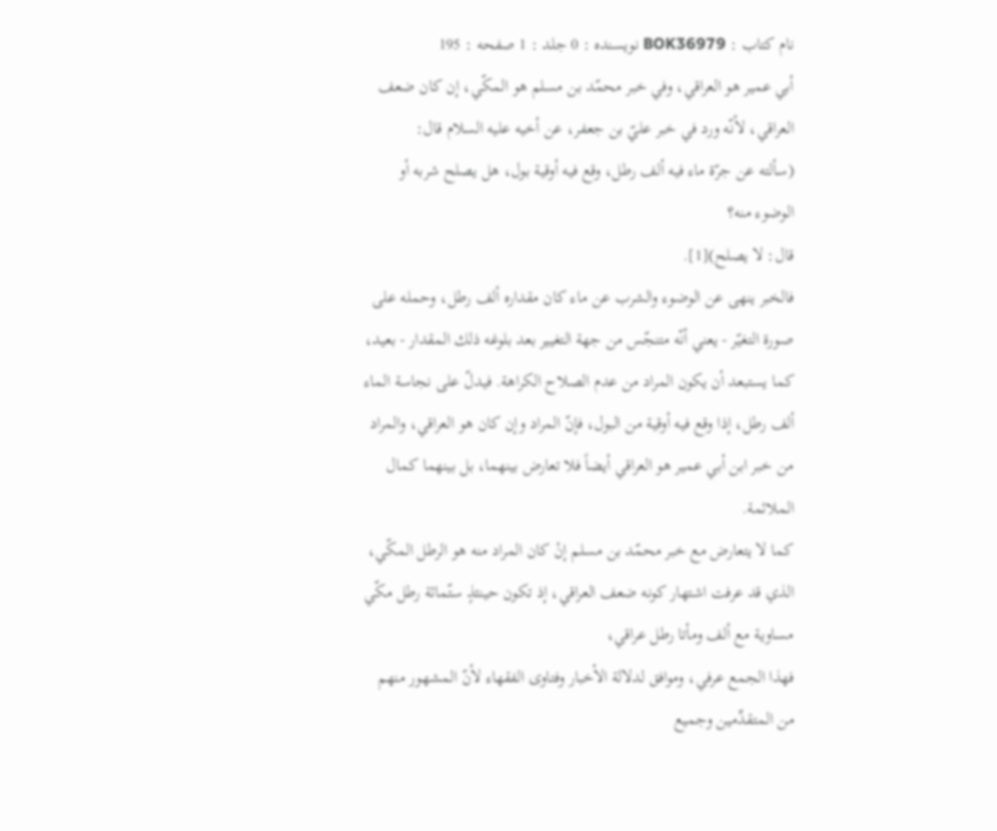نام کتاب : BOK36979 نویسنده : 0 جلد : 1 صفحه : 195
أبي عمير هو العراقي، وفي خبر محمّد بن مسلم هو المكّي، إن كان ضعف العراقي، لأنّه ورد في خبر عليّ بن جعفر، عن أخيه عليه السلام قال:
(سألته عن جرّة ماء فيه ألف رطل، وقع فيه أوقية بول، هل يصلح شربه أو الوضوء منه؟
قال: لا يصلح)[1].
فالخبر ينهى عن الوضوء والشرب عن ماء كان مقداره ألف رطل، وحمله على صورة التغيّر - يعني أنّه متنجّس من جهة التغيير بعد بلوغه ذلك المقدار - بعيد، كما يستبعد أن يكون المراد من عدم الصلاح الكراهة. فيدلّ على نجاسة الماء ألف رطل، إذا وقع فيه أوقية من البول، فإنّ المراد وإن كان هو العراقي، والمراد من خبر ابن أبي عمير هو العراقي أيضاً فلا تعارض بينهما، بل بينهما كمال الملائمة.
كما لا يتعارض مع خبر محمّد بن مسلم إنْ كان المراد منه هو الرطل المكّي، الذي قد عرفت اشتهار كونه ضعف العراقي، إذ تكون حينئذٍ ستّمائة رطل مكّي مساوية مع ألف ومأتا رطل عراقي،
فهذا الجمع عرفي، وموافق لدلالة الأخبار وفتاوى الفقهاء لأنّ المشهور منهم من المتقدِّمين وجميع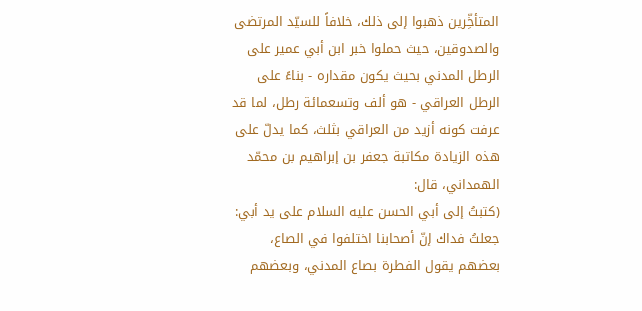المتأخِّرين ذهبوا إلى ذلك، خلافاً للسيّد المرتضى والصدوقين، حيث حملوا خبر ابن أبي عمير على الرطل المدني بحيث يكون مقداره - بناءً على الرطل العراقي - هو ألف وتسعمائة رطل، لما قد عرفت كونه أزيد من العراقي بثلث، كما يدلّ على هذه الزيادة مكاتبة جعفر بن إبراهيم بن محمّد الهمداني، قال:
(كتبتُ إلى أبي الحسن عليه السلام على يد أبي: جعلتُ فداك إنّ أصحابنا اختلفوا في الصاع، بعضهم يقول الفطرة بصاع المدني، وبعضهم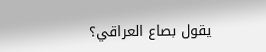يقول بصاع العراقي؟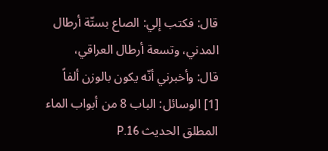قال: فكتب إلي: الصاع بستّة أرطال المدني، وتسعة أرطال العراقي،
قال: وأخبرني أنّه يكون بالوزن ألفاً
[1] الوسائل: الباب 8 من أبواب الماء المطلق الحديث 16.P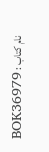نام کتاب : BOK36979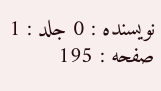نویسنده : 0 جلد : 1 صفحه : 195